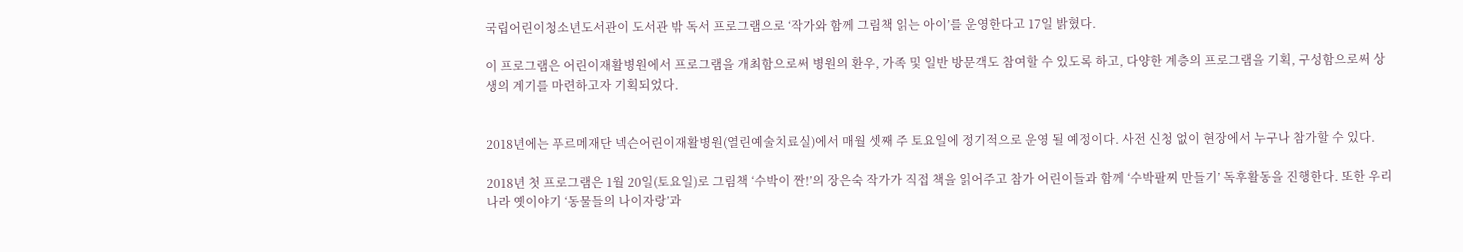국립어린이청소년도서관이 도서관 밖 독서 프로그램으로 ‘작가와 함께 그림책 읽는 아이’를 운영한다고 17일 밝혔다.

이 프로그램은 어린이재활병원에서 프로그램을 개최함으로써 병원의 환우, 가족 및 일반 방문객도 참여할 수 있도록 하고, 다양한 계층의 프로그램을 기획, 구성함으로써 상생의 계기를 마련하고자 기획되었다.


2018년에는 푸르메재단 넥슨어린이재활병원(열린예술치료실)에서 매월 셋째 주 토요일에 정기적으로 운영 될 예정이다. 사전 신청 없이 현장에서 누구나 참가할 수 있다.

2018년 첫 프로그램은 1월 20일(토요일)로 그림책 ‘수박이 짠!’의 장은숙 작가가 직접 책을 읽어주고 참가 어린이들과 함께 ‘수박팔찌 만들기’ 독후활동을 진행한다. 또한 우리나라 옛이야기 ‘동물들의 나이자랑’과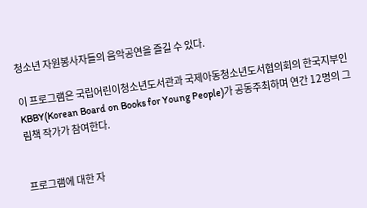청소년 자원봉사자들의 음악공연을 즐길 수 있다.

이 프로그램은 국립어린이청소년도서관과 국제아동청소년도서협의회의 한국지부인 KBBY(Korean Board on Books for Young People)가 공동주최하며 연간 12명의 그림책 작가가 참여한다.


프로그램에 대한 자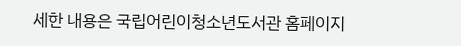세한 내용은 국립어린이청소년도서관 홈페이지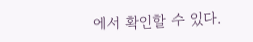에서 확인할 수 있다.